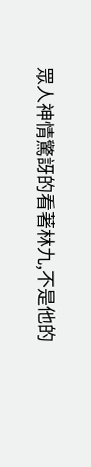眾人神情驚訝的看著林九,不是他的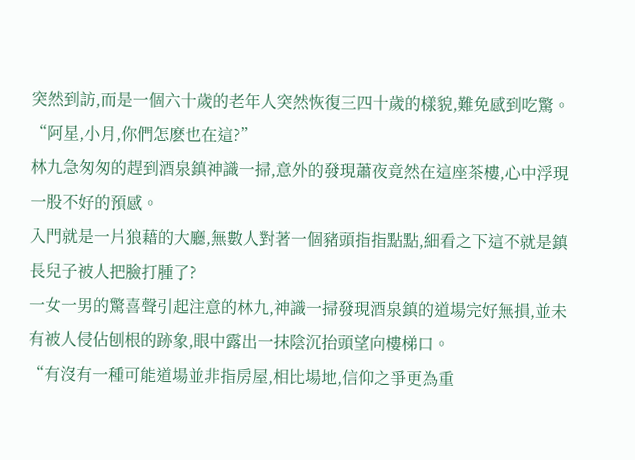突然到訪,而是一個六十歲的老年人突然恢復三四十歲的樣貌,難免感到吃驚。
“阿星,小月,你們怎麽也在這?”
林九急匆匆的趕到酒泉鎮神識一掃,意外的發現蕭夜竟然在這座茶樓,心中浮現一股不好的預感。
入門就是一片狼藉的大廳,無數人對著一個豬頭指指點點,細看之下這不就是鎮長兒子被人把臉打腫了?
一女一男的驚喜聲引起注意的林九,神識一掃發現酒泉鎮的道場完好無損,並未有被人侵佔刨根的跡象,眼中露出一抹陰沉抬頭望向樓梯口。
“有沒有一種可能道場並非指房屋,相比場地,信仰之爭更為重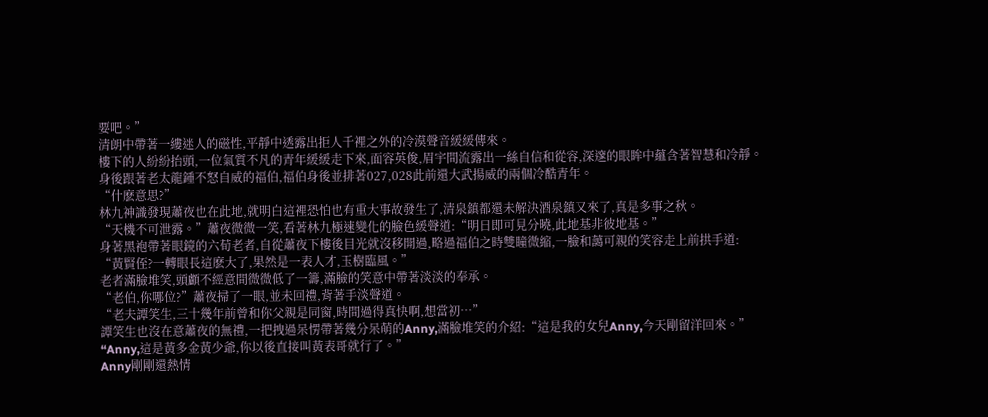要吧。”
清朗中帶著一縷迷人的磁性,平靜中透露出拒人千裡之外的冷漠聲音緩緩傳來。
樓下的人紛紛抬頭,一位氣質不凡的青年緩緩走下來,面容英俊,眉宇間流露出一絲自信和從容,深邃的眼眸中蘊含著智慧和冷靜。
身後跟著老太龍鍾不怒自威的福伯,福伯身後並排著027,028此前還大武揚威的兩個冷酷青年。
“什麽意思?”
林九神識發現蕭夜也在此地,就明白這裡恐怕也有重大事故發生了,清泉鎮都還未解決酒泉鎮又來了,真是多事之秋。
“天機不可泄露。”蕭夜微微一笑,看著林九極速變化的臉色緩聲道:“明日即可見分曉,此地基非彼地基。”
身著黑袍帶著眼鏡的六荀老者,自從蕭夜下樓後目光就沒移開過,略過福伯之時雙瞳微縮,一臉和藹可親的笑容走上前拱手道:
“黃賢侄?一轉眼長這麽大了,果然是一表人才,玉樹臨風。”
老者滿臉堆笑,頭顱不經意間微微低了一籌,滿臉的笑意中帶著淡淡的奉承。
“老伯,你哪位?”蕭夜掃了一眼,並未回禮,背著手淡聲道。
“老夫譚笑生,三十幾年前曾和你父親是同窗,時間過得真快啊,想當初…”
譚笑生也沒在意蕭夜的無禮,一把拽過呆愣帶著幾分呆萌的Anny,滿臉堆笑的介紹:“這是我的女兒Anny,今天剛留洋回來。”
“Anny,這是黃多金黃少爺,你以後直接叫黃表哥就行了。”
Anny剛剛還熱情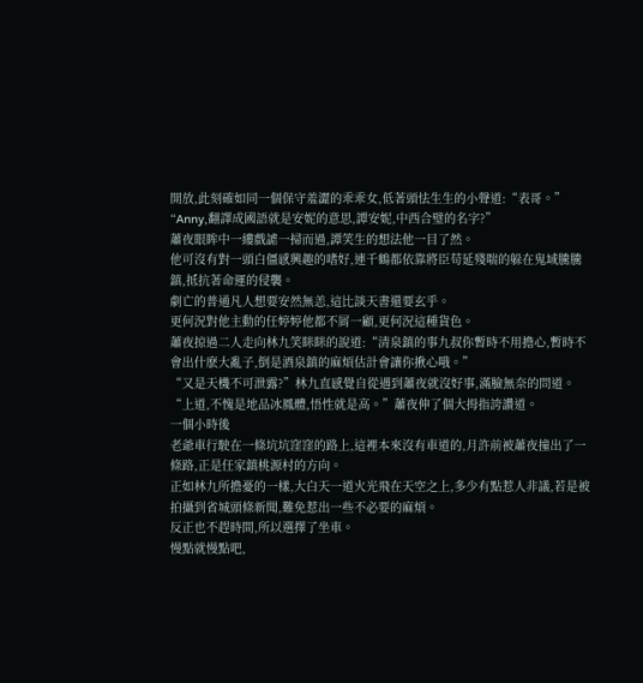開放,此刻確如同一個保守羞澀的乖乖女,低著頭怯生生的小聲道:“表哥。”
“Anny,翻譯成國語就是安妮的意思,譚安妮,中西合璧的名字?”
蕭夜眼眸中一縷戲謔一掃而過,譚笑生的想法他一目了然。
他可沒有對一頭白僵感興趣的嗜好,連千鶴都依靠將臣苟延殘喘的躲在鬼域騰騰鎮,抵抗著命運的侵襲。
劇亡的普通凡人想要安然無恙,這比談天書還要玄乎。
更何況對他主動的任婷婷他都不屑一顧,更何況這種貨色。
蕭夜掠過二人走向林九笑眯眯的說道:“清泉鎮的事九叔你暫時不用擔心,暫時不會出什麽大亂子,倒是酒泉鎮的麻煩估計會讓你揪心哦。”
“又是天機不可泄露?”林九直感覺自從遇到蕭夜就沒好事,滿臉無奈的問道。
“上道,不愧是地品冰鳳體,悟性就是高。”蕭夜伸了個大拇指誇讚道。
一個小時後
老爺車行駛在一條坑坑窪窪的路上,這裡本來沒有車道的,月許前被蕭夜撞出了一條路,正是任家鎮桃源村的方向。
正如林九所擔憂的一樣,大白天一道火光飛在天空之上,多少有點惹人非議,若是被拍攝到省城頭條新聞,難免惹出一些不必要的麻煩。
反正也不趕時間,所以選擇了坐車。
慢點就慢點吧,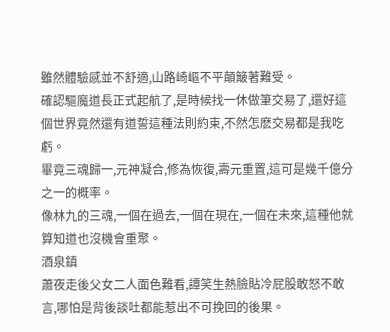雖然體驗感並不舒適,山路崎嶇不平顛簸著難受。
確認驅魔道長正式起航了,是時候找一休做筆交易了,還好這個世界竟然還有道誓這種法則約束,不然怎麽交易都是我吃虧。
畢竟三魂歸一,元神凝合,修為恢復,壽元重置,這可是幾千億分之一的概率。
像林九的三魂,一個在過去,一個在現在,一個在未來,這種他就算知道也沒機會重聚。
酒泉鎮
蕭夜走後父女二人面色難看,譚笑生熱臉貼冷屁股敢怒不敢言,哪怕是背後談吐都能惹出不可挽回的後果。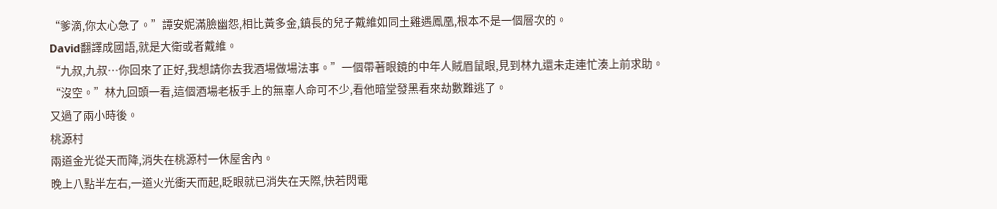“爹滴,你太心急了。”譚安妮滿臉幽怨,相比黃多金,鎮長的兒子戴維如同土雞遇鳳凰,根本不是一個層次的。
David翻譯成國語,就是大衛或者戴維。
“九叔,九叔…你回來了正好,我想請你去我酒場做場法事。”一個帶著眼鏡的中年人賊眉鼠眼,見到林九還未走連忙湊上前求助。
“沒空。”林九回頭一看,這個酒場老板手上的無辜人命可不少,看他暗堂發黑看來劫數難逃了。
又過了兩小時後。
桃源村
兩道金光從天而降,消失在桃源村一休屋舍內。
晚上八點半左右,一道火光衝天而起,眨眼就已消失在天際,快若閃電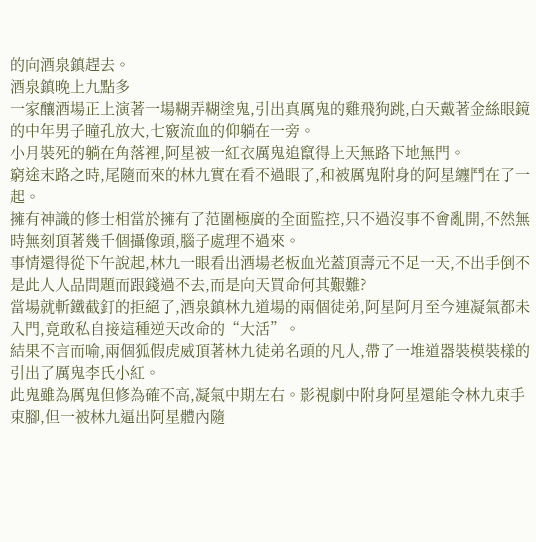的向酒泉鎮趕去。
酒泉鎮晚上九點多
一家釀酒場正上演著一場糊弄糊塗鬼,引出真厲鬼的雞飛狗跳,白天戴著金絲眼鏡的中年男子瞳孔放大,七竅流血的仰躺在一旁。
小月裝死的躺在角落裡,阿星被一紅衣厲鬼追竄得上天無路下地無門。
窮途末路之時,尾隨而來的林九實在看不過眼了,和被厲鬼附身的阿星纏鬥在了一起。
擁有神識的修士相當於擁有了范圍極廣的全面監控,只不過沒事不會亂開,不然無時無刻頂著幾千個攝像頭,腦子處理不過來。
事情還得從下午說起,林九一眼看出酒場老板血光蓋頂壽元不足一天,不出手倒不是此人人品問題而跟錢過不去,而是向天買命何其艱難?
當場就斬鐵截釘的拒絕了,酒泉鎮林九道場的兩個徒弟,阿星阿月至今連凝氣都未入門,竟敢私自接這種逆天改命的“大活”。
結果不言而喻,兩個狐假虎威頂著林九徒弟名頭的凡人,帶了一堆道器裝模裝樣的引出了厲鬼李氏小紅。
此鬼雖為厲鬼但修為確不高,凝氣中期左右。影視劇中附身阿星還能令林九束手束腳,但一被林九逼出阿星體內隨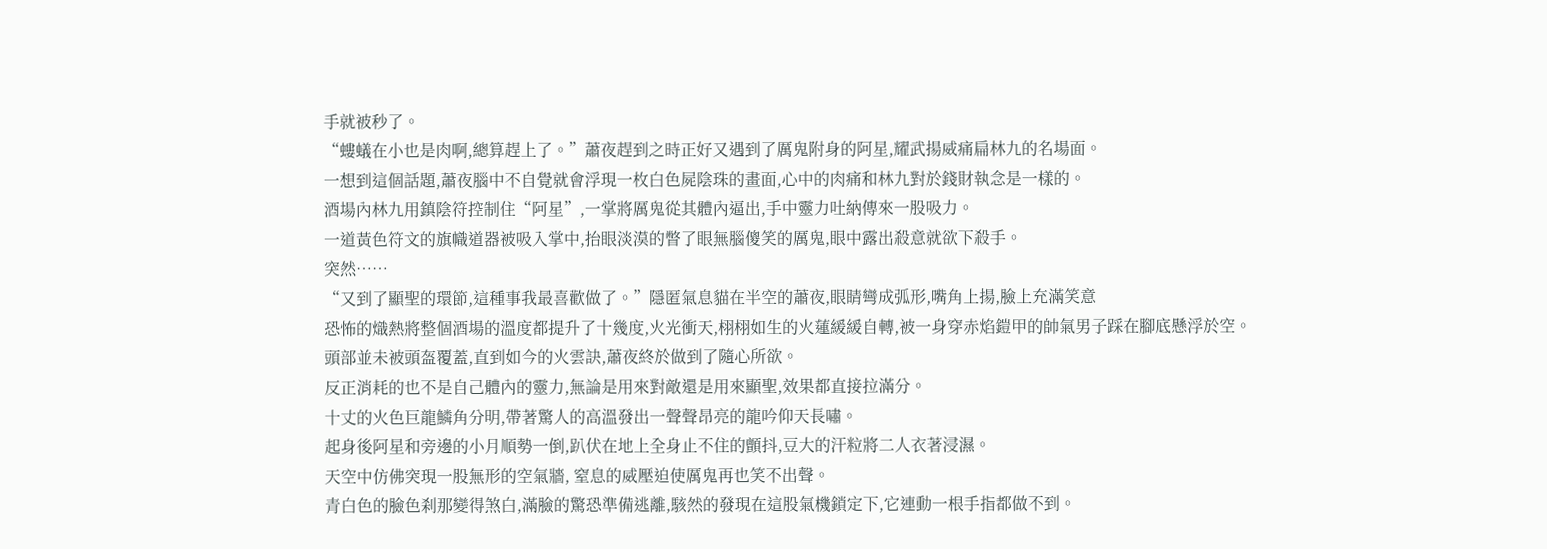手就被秒了。
“螻蟻在小也是肉啊,總算趕上了。”蕭夜趕到之時正好又遇到了厲鬼附身的阿星,耀武揚威痛扁林九的名場面。
一想到這個話題,蕭夜腦中不自覺就會浮現一枚白色屍陰珠的畫面,心中的肉痛和林九對於錢財執念是一樣的。
酒場內林九用鎮陰符控制住“阿星”,一掌將厲鬼從其體內逼出,手中靈力吐納傳來一股吸力。
一道黃色符文的旗幟道器被吸入掌中,抬眼淡漠的瞥了眼無腦傻笑的厲鬼,眼中露出殺意就欲下殺手。
突然……
“又到了顯聖的環節,這種事我最喜歡做了。”隱匿氣息貓在半空的蕭夜,眼睛彎成弧形,嘴角上揚,臉上充滿笑意
恐怖的熾熱將整個酒場的溫度都提升了十幾度,火光衝天,栩栩如生的火蓮緩緩自轉,被一身穿赤焰鎧甲的帥氣男子踩在腳底懸浮於空。
頭部並未被頭盔覆蓋,直到如今的火雲訣,蕭夜終於做到了隨心所欲。
反正消耗的也不是自己體內的靈力,無論是用來對敵還是用來顯聖,效果都直接拉滿分。
十丈的火色巨龍鱗角分明,帶著驚人的高溫發出一聲聲昂亮的龍吟仰天長嘯。
起身後阿星和旁邊的小月順勢一倒,趴伏在地上全身止不住的顫抖,豆大的汗粒將二人衣著浸濕。
天空中仿佛突現一股無形的空氣牆, 窒息的威壓迫使厲鬼再也笑不出聲。
青白色的臉色刹那變得煞白,滿臉的驚恐準備逃離,駭然的發現在這股氣機鎖定下,它連動一根手指都做不到。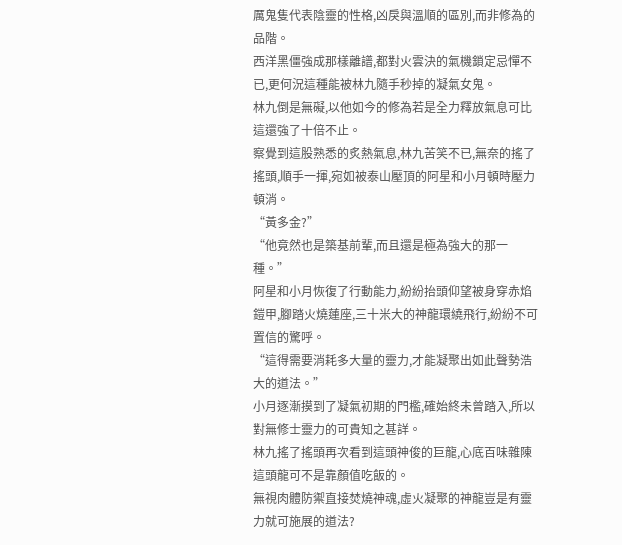厲鬼隻代表陰靈的性格,凶戾與溫順的區別,而非修為的品階。
西洋黑僵強成那樣離譜,都對火雲決的氣機鎖定忌憚不已,更何況這種能被林九隨手秒掉的凝氣女鬼。
林九倒是無礙,以他如今的修為若是全力釋放氣息可比這還強了十倍不止。
察覺到這股熟悉的炙熱氣息,林九苦笑不已,無奈的搖了搖頭,順手一揮,宛如被泰山壓頂的阿星和小月頓時壓力頓消。
“黃多金?”
“他竟然也是築基前輩,而且還是極為強大的那一種。”
阿星和小月恢復了行動能力,紛紛抬頭仰望被身穿赤焰鎧甲,腳踏火燒蓮座,三十米大的神龍環繞飛行,紛紛不可置信的驚呼。
“這得需要消耗多大量的靈力,才能凝聚出如此聲勢浩大的道法。”
小月逐漸摸到了凝氣初期的門檻,確始終未曾踏入,所以對無修士靈力的可貴知之甚詳。
林九搖了搖頭再次看到這頭神俊的巨龍,心底百味雜陳這頭龍可不是靠顏值吃飯的。
無視肉體防禦直接焚燒神魂,虛火凝聚的神龍豈是有靈力就可施展的道法?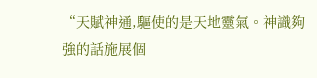“天賦神通,驅使的是天地靈氣。神識夠強的話施展個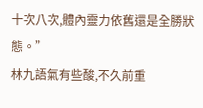十次八次,體內靈力依舊還是全勝狀態。”
林九語氣有些酸,不久前重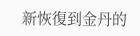新恢復到金丹的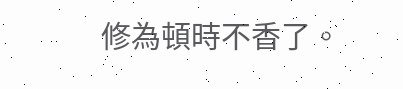修為頓時不香了。